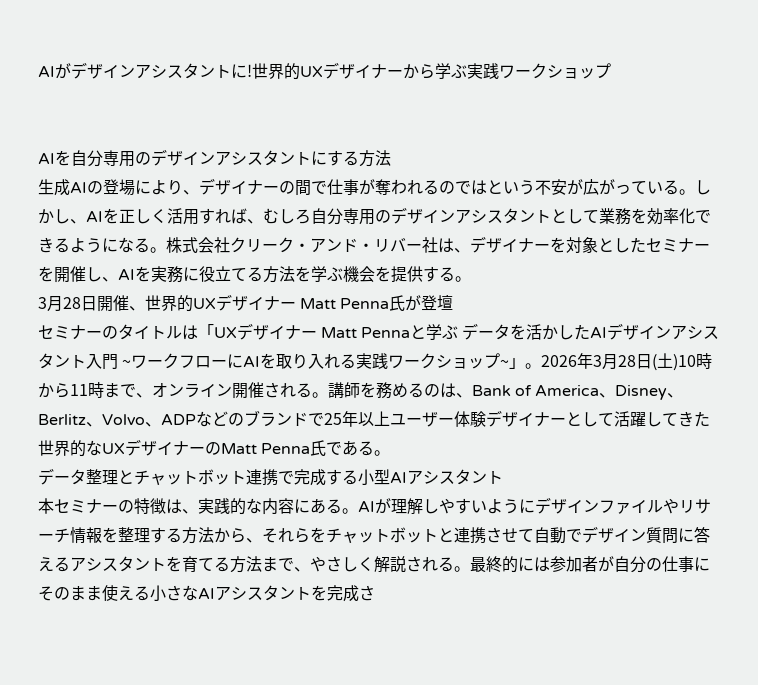AIがデザインアシスタントに!世界的UXデザイナーから学ぶ実践ワークショップ


AIを自分専用のデザインアシスタントにする方法
生成AIの登場により、デザイナーの間で仕事が奪われるのではという不安が広がっている。しかし、AIを正しく活用すれば、むしろ自分専用のデザインアシスタントとして業務を効率化できるようになる。株式会社クリーク・アンド・リバー社は、デザイナーを対象としたセミナーを開催し、AIを実務に役立てる方法を学ぶ機会を提供する。
3月28日開催、世界的UXデザイナー Matt Penna氏が登壇
セミナーのタイトルは「UXデザイナー Matt Pennaと学ぶ データを活かしたAIデザインアシスタント入門 ~ワークフローにAIを取り入れる実践ワークショップ~」。2026年3月28日(土)10時から11時まで、オンライン開催される。講師を務めるのは、Bank of America、Disney、Berlitz、Volvo、ADPなどのブランドで25年以上ユーザー体験デザイナーとして活躍してきた世界的なUXデザイナーのMatt Penna氏である。
データ整理とチャットボット連携で完成する小型AIアシスタント
本セミナーの特徴は、実践的な内容にある。AIが理解しやすいようにデザインファイルやリサーチ情報を整理する方法から、それらをチャットボットと連携させて自動でデザイン質問に答えるアシスタントを育てる方法まで、やさしく解説される。最終的には参加者が自分の仕事にそのまま使える小さなAIアシスタントを完成さ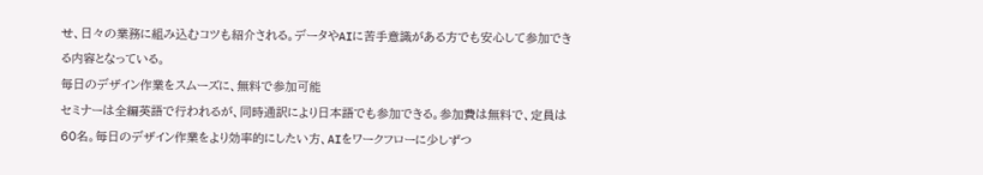せ、日々の業務に組み込むコツも紹介される。データやAIに苦手意識がある方でも安心して参加できる内容となっている。
毎日のデザイン作業をスムーズに、無料で参加可能
セミナーは全編英語で行われるが、同時通訳により日本語でも参加できる。参加費は無料で、定員は60名。毎日のデザイン作業をより効率的にしたい方、AIをワークフローに少しずつ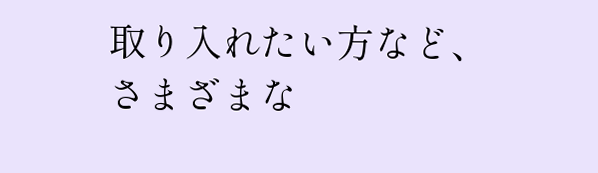取り入れたい方など、さまざまな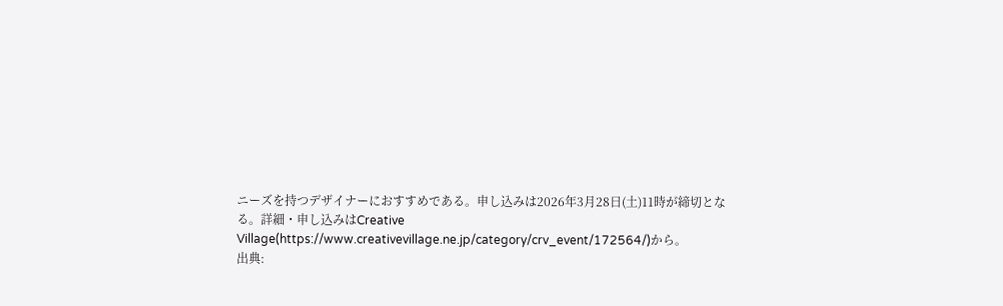ニーズを持つデザイナーにおすすめである。申し込みは2026年3月28日(土)11時が締切となる。詳細・申し込みはCreative Village(https://www.creativevillage.ne.jp/category/crv_event/172564/)から。
出典: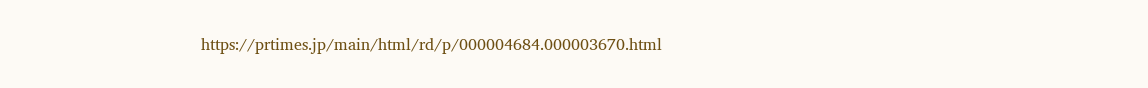https://prtimes.jp/main/html/rd/p/000004684.000003670.html